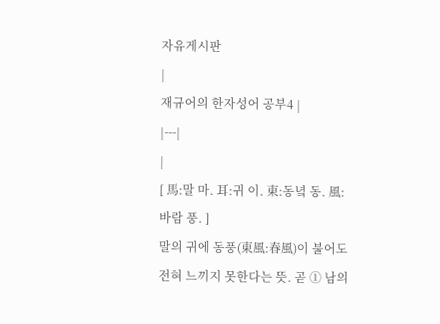자유게시판
|
재규어의 한자성어 공부4 |
|---|
|
[ 馬:말 마. 耳:귀 이. 東:동녘 동. 風:바람 풍. ]
말의 귀에 동풍(東風:春風)이 불어도 전혀 느끼지 못한다는 뜻. 곧 ① 남의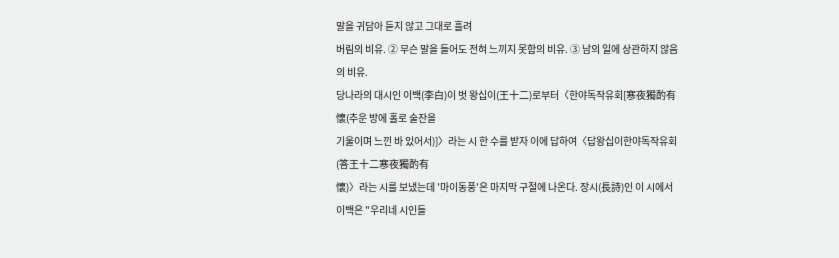말을 귀담아 듣지 않고 그대로 흘려
버림의 비유. ② 무슨 말을 들어도 전혀 느끼지 못함의 비유. ③ 남의 일에 상관하지 않음의 비유.
당나라의 대시인 이백(李白)이 벗 왕십이(王十二)로부터〈한야독작유회[寒夜獨酌有懷(추운 방에 홀로 술잔을
기울이며 느낀 바 있어서)]〉라는 시 한 수를 받자 이에 답하여〈답왕십이한야독작유회(答王十二寒夜獨酌有
懷)〉라는 시를 보냈는데 '마이동풍'은 마지막 구절에 나온다. 장시(長詩)인 이 시에서 이백은 "우리네 시인들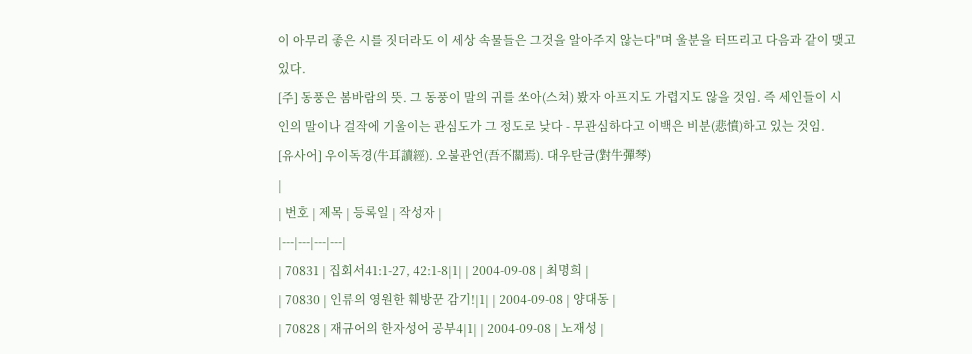이 아무리 좋은 시를 짓더라도 이 세상 속물들은 그것을 알아주지 않는다"며 울분을 터뜨리고 다음과 같이 맺고
있다.
[주] 동풍은 봄바람의 뜻. 그 동풍이 말의 귀를 쏘아(스쳐) 봤자 아프지도 가렵지도 않을 것임. 즉 세인들이 시
인의 말이나 걸작에 기울이는 관심도가 그 정도로 낮다 - 무관심하다고 이백은 비분(悲憤)하고 있는 것임.
[유사어] 우이독경(牛耳讀經). 오불관언(吾不關焉). 대우탄금(對牛彈琴)
|
| 번호 | 제목 | 등록일 | 작성자 |
|---|---|---|---|
| 70831 | 집회서41:1-27, 42:1-8|1| | 2004-09-08 | 최명희 |
| 70830 | 인류의 영원한 훼방꾼 감기!|1| | 2004-09-08 | 양대동 |
| 70828 | 재규어의 한자성어 공부4|1| | 2004-09-08 | 노재성 |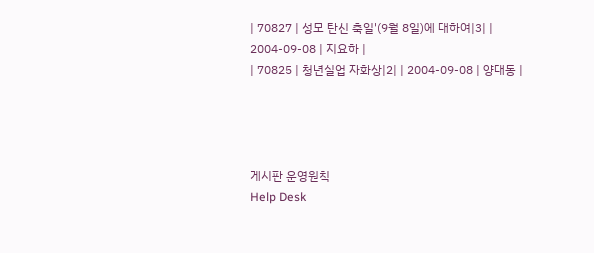| 70827 | 성모 탄신 축일'(9월 8일)에 대하여|3| | 2004-09-08 | 지요하 |
| 70825 | 청년실업 자화상|2| | 2004-09-08 | 양대동 |




게시판 운영원칙
Help Desk